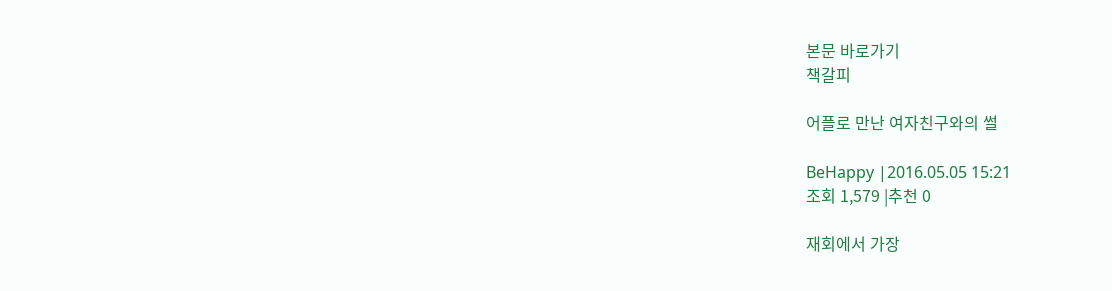본문 바로가기
책갈피

어플로 만난 여자친구와의 썰

BeHappy |2016.05.05 15:21
조회 1,579 |추천 0

재회에서 가장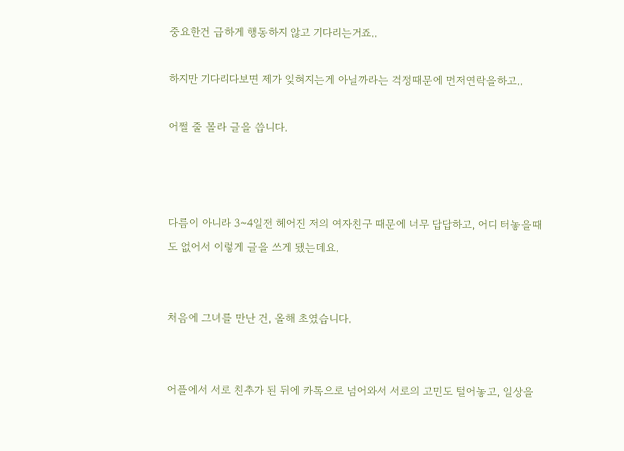중요한건 급하게 행동하지 않고 기다리는거죠..

하지만 기다리다보면 제가 잊혀지는게 아닐까라는 걱정때문에 먼저연락을하고..

어쩔 줄 몰라 글을 씁니다.



다름이 아니라 3~4일전 헤어진 저의 여자친구 때문에 너무 답답하고, 어디 터놓을때도 없어서 이렇게 글을 쓰게 됐는데요.


처음에 그녀를 만난 건, 올해 초였습니다.


어플에서 서로 친추가 된 뒤에 카톡으로 넘어와서 서로의 고민도 털어놓고, 일상을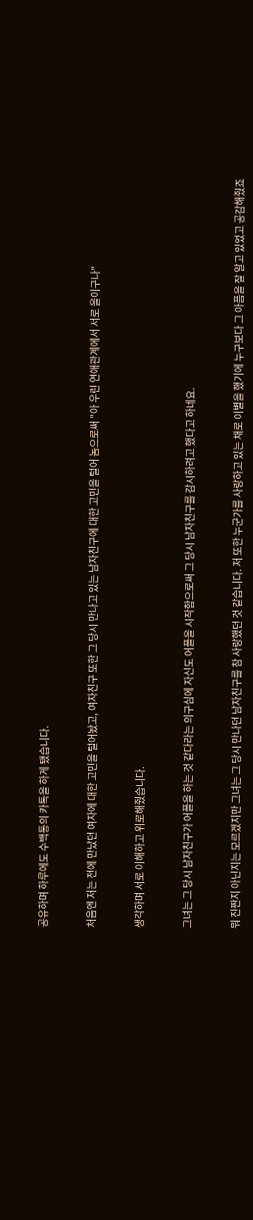공유하며 하루에도 수백통의 카톡을 하게 됐습니다.


처음엔 저는 전에 만났던 여자에 대한 고민을 털어놨고, 여자친구 또한 그 당시 만나고 있는 남자친구에 대한 고민을 털어 놈으로써 "아 우린 연애관계에서 서로 을이구나"


생각하며 서로 이해하고 위로해줬습니다.


그녀는 그 당시 남자친구가 어플을 하는 것 같다라는 의구심에 자신도 어플을 시작함으로써 그 당시 남자친구를 감시하려고 했다고 하네요.


뭐 진짠지 아닌지는 모르겠지만 그녀는 그 당시 만나던 남자친구를 참 사랑했던 것 같습니다. 저 또한 누군가를 사랑하고 있는 채로 이별을 했기에 누구보다 그 아픔을 잘 알고 있었고 공감해줬죠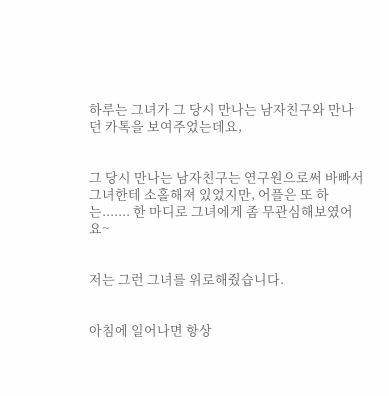하루는 그녀가 그 당시 만나는 남자친구와 만나던 카톡을 보여주었는데요,


그 당시 만나는 남자친구는 연구원으로써 바빠서 그녀한테 소홀해져 있었지만, 어플은 또 하는....... 한 마디로 그녀에게 좀 무관심해보였어요~


저는 그런 그녀를 위로해줬습니다.


아침에 일어나면 항상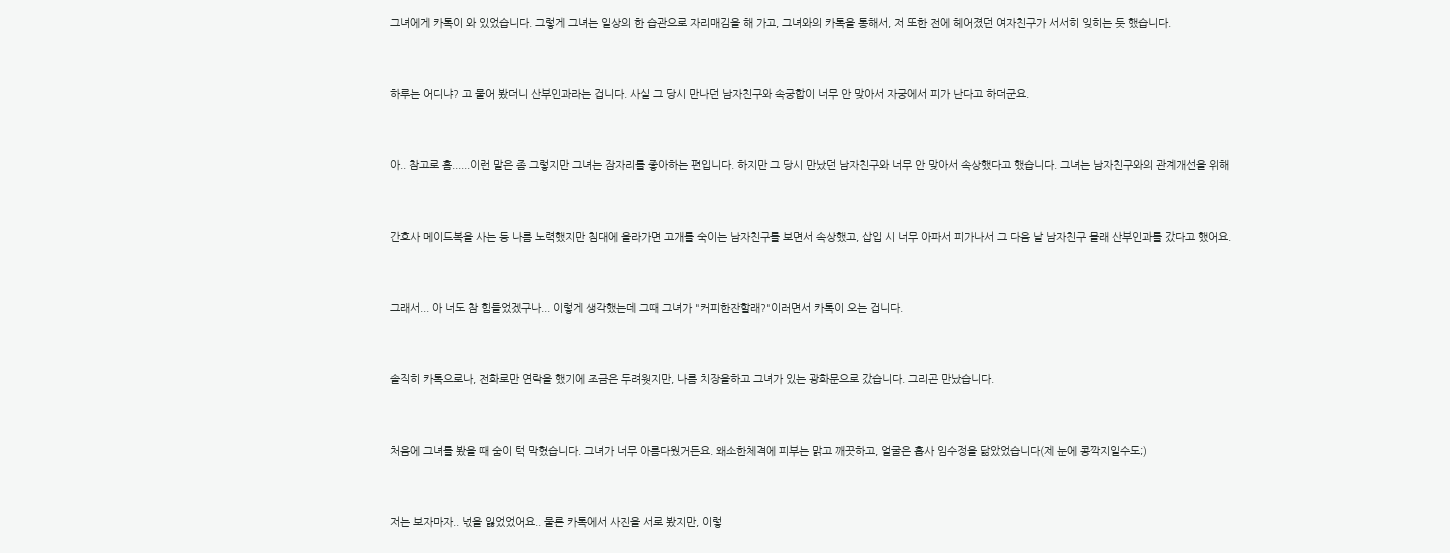그녀에게 카톡이 와 있었습니다. 그렇게 그녀는 일상의 한 습관으로 자리매김을 해 가고, 그녀와의 카톡을 통해서, 저 또한 전에 헤어졌던 여자친구가 서서히 잊히는 듯 했습니다.


하루는 어디냐? 고 물어 봤더니 산부인과라는 겁니다. 사실 그 당시 만나던 남자친구와 속궁합이 너무 안 맞아서 자궁에서 피가 난다고 하더군요.


아.. 참고로 흠......이런 말은 좀 그렇지만 그녀는 잠자리를 좋아하는 편입니다. 하지만 그 당시 만났던 남자친구와 너무 안 맞아서 속상했다고 했습니다. 그녀는 남자친구와의 관계개선을 위해


간호사 메이드복을 사는 둥 나름 노력했지만 침대에 올라가면 고개를 숙이는 남자친구를 보면서 속상했고, 삽입 시 너무 아파서 피가나서 그 다음 날 남자친구 몰래 산부인과를 갔다고 했어요.


그래서... 아 너도 참 힘들었겠구나... 이렇게 생각했는데 그때 그녀가 "커피한잔할래?"이러면서 카톡이 오는 겁니다.


솔직히 카톡으로나, 전화로만 연락을 했기에 조금은 두려웟지만, 나름 치장을하고 그녀가 있는 광화문으로 갔습니다. 그리곤 만났습니다.


처음에 그녀를 봤을 때 숨이 턱 막혔습니다. 그녀가 너무 아름다웠거든요. 왜소한체격에 피부는 맑고 깨끗하고, 얼굴은 흡사 임수정을 닮았었습니다(제 눈에 콩깍지일수도;)


저는 보자마자.. 넋을 잃었었어요.. 물론 카톡에서 사진을 서로 봤지만, 이렇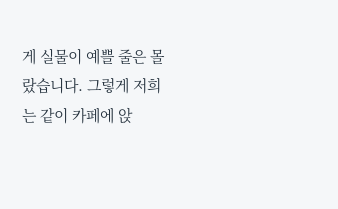게 실물이 예쁠 줄은 몰랐습니다. 그렇게 저희는 같이 카페에 앉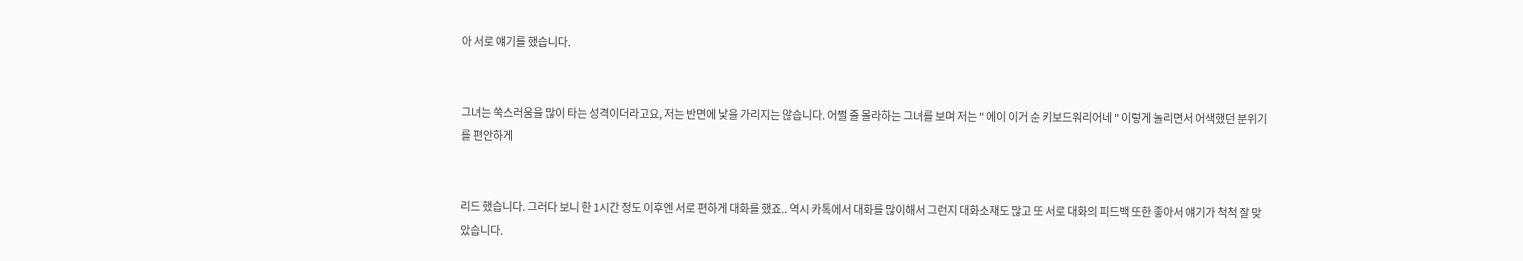아 서로 얘기를 했습니다.


그녀는 쑥스러움을 많이 타는 성격이더라고요, 저는 반면에 낯을 가리지는 않습니다. 어쩔 줄 몰라하는 그녀를 보며 저는 " 에이 이거 순 키보드워리어네 " 이렇게 놀리면서 어색했던 분위기를 편안하게


리드 했습니다. 그러다 보니 한 1시간 정도 이후엔 서로 편하게 대화를 했죠.. 역시 카톡에서 대화를 많이해서 그런지 대화소재도 많고 또 서로 대화의 피드백 또한 좋아서 얘기가 척척 잘 맞았습니다.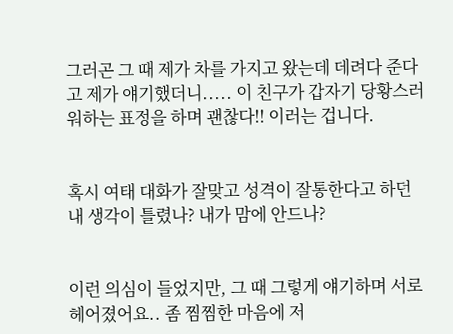그러곤 그 때 제가 차를 가지고 왔는데 데려다 준다고 제가 얘기했더니..... 이 친구가 갑자기 당황스러워하는 표정을 하며 괜찮다!! 이러는 겁니다.


혹시 여태 대화가 잘맞고 성격이 잘통한다고 하던 내 생각이 틀렸나? 내가 맘에 안드나?


이런 의심이 들었지만, 그 때 그렇게 얘기하며 서로 헤어졌어요.. 좀 찜찜한 마음에 저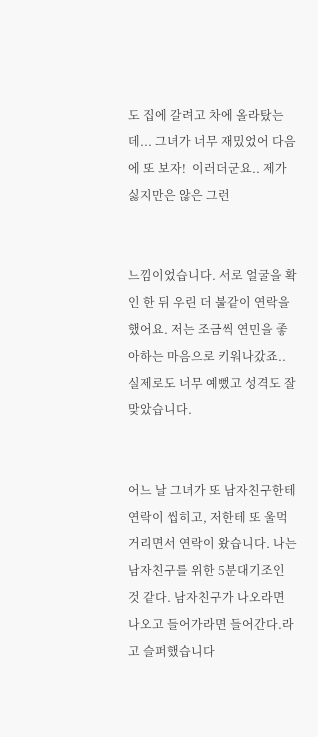도 집에 갈려고 차에 올라탔는데... 그녀가 너무 재밌었어 다음에 또 보자!  이러더군요.. 제가 싫지만은 않은 그런


느낌이었습니다. 서로 얼굴을 확인 한 뒤 우린 더 불같이 연락을 했어요. 저는 조금씩 연민을 좋아하는 마음으로 키워나갔죠.. 실제로도 너무 예뻤고 성격도 잘맞았습니다.


어느 날 그녀가 또 남자친구한테 연락이 씹히고, 저한테 또 울먹거리면서 연락이 왔습니다. 나는 남자친구를 위한 5분대기조인 것 같다. 남자친구가 나오라면 나오고 들어가라면 들어간다.라고 슬퍼했습니다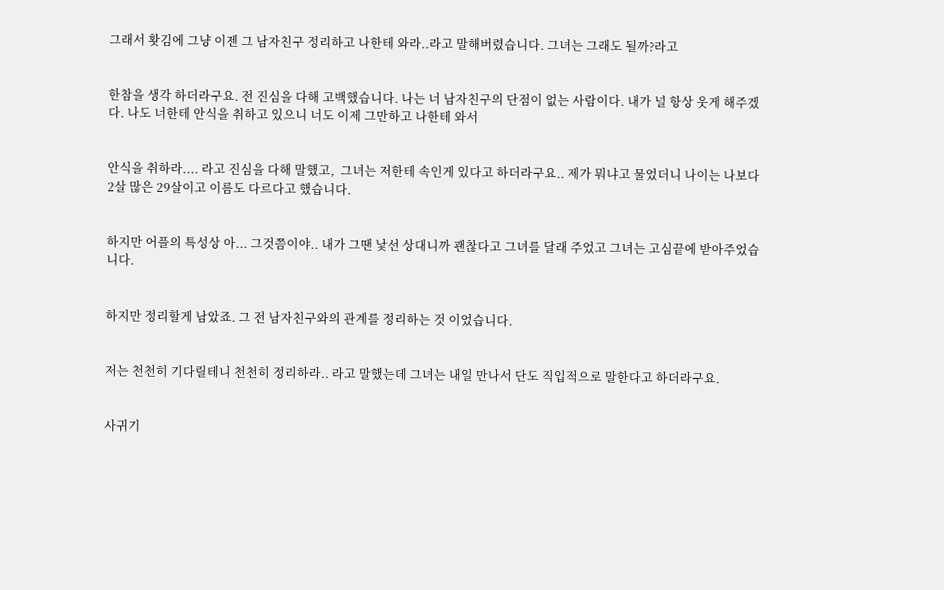그래서 홧김에 그냥 이젠 그 남자친구 정리하고 나한테 와라..라고 말해버렸습니다. 그녀는 그래도 될까?라고


한참을 생각 하더라구요. 전 진심을 다해 고백했습니다. 나는 너 남자친구의 단점이 없는 사람이다. 내가 널 항상 웃게 해주겠다. 나도 너한테 안식을 취하고 있으니 너도 이제 그만하고 나한테 와서


안식을 취하라.... 라고 진심을 다해 말했고,  그녀는 저한테 속인게 있다고 하더라구요.. 제가 뭐냐고 물었더니 나이는 나보다 2살 많은 29살이고 이름도 다르다고 했습니다.


하지만 어플의 특성상 아... 그것쯤이야.. 내가 그땐 낯선 상대니까 괜찮다고 그녀를 달래 주었고 그녀는 고심끝에 받아주었습니다.


하지만 정리할게 남았죠. 그 전 남자친구와의 관계를 정리하는 것 이었습니다.


저는 천천히 기다릴테니 천천히 정리하라.. 라고 말했는데 그녀는 내일 만나서 단도 직입적으로 말한다고 하더라구요.


사귀기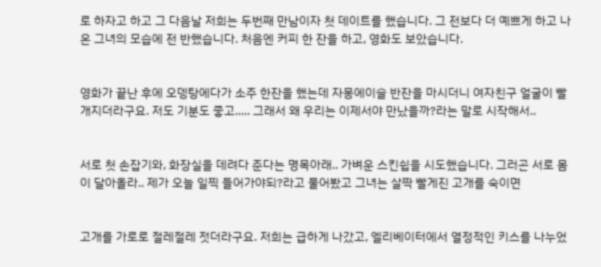로 하자고 하고 그 다음날 저희는 두번째 만남이자 첫 데이트를 했습니다. 그 전보다 더 예쁘게 하고 나온 그녀의 모습에 전 반했습니다. 처음엔 커피 한 잔을 하고, 영화도 보았습니다.


영화가 끝난 후에 오뎅탕에다가 소주 한잔을 했는데 자몽에이슬 반잔을 마시더니 여자친구 얼굴이 빨개지더라구요. 저도 기분도 좋고..... 그래서 왜 우리는 이제서야 만났을까?라는 말로 시작해서..


서로 첫 손잡기와, 화장실을 데려다 준다는 명목아래.. 가벼운 스킨쉽을 시도했습니다. 그러곤 서로 몸이 달아올라.. 제가 오늘 일찍 들어가야되?라고 물어봤고 그녀는 살짝 빨게진 고개를 숙이면


고개를 가로로 절레절레 젓더라구요. 저희는 급하게 나갔고, 엘리베이터에서 열정적인 키스를 나누었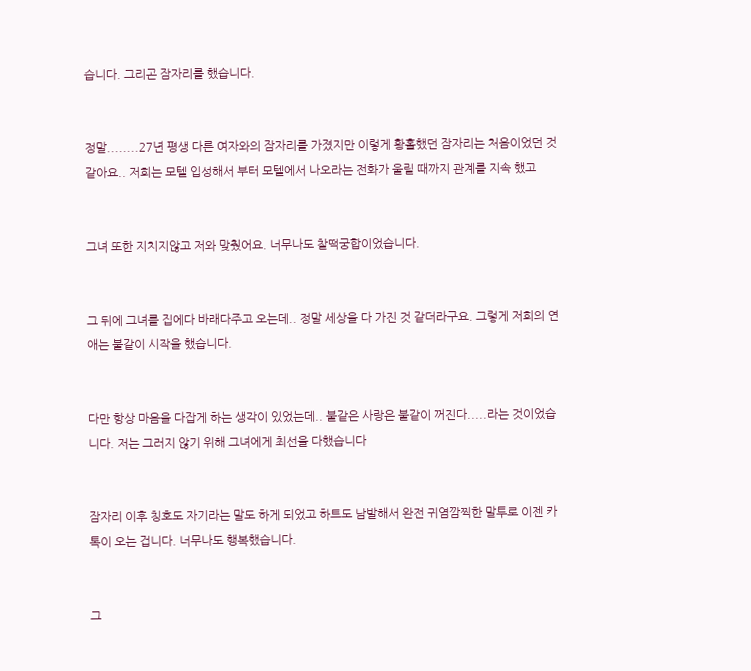습니다. 그리곤 잠자리를 했습니다.


정말........27년 평생 다른 여자와의 잠자리를 가졌지만 이렇게 황홀했던 잠자리는 처음이었던 것 같아요.. 저희는 모텔 입성해서 부터 모텔에서 나오라는 전화가 울릴 때까지 관계를 지속 했고


그녀 또한 지치지않고 저와 맞췄어요. 너무나도 찰떡궁합이었습니다.


그 뒤에 그녀를 집에다 바래다주고 오는데.. 정말 세상을 다 가진 것 같더라구요. 그렇게 저희의 연애는 불같이 시작을 했습니다.


다만 항상 마음을 다잡게 하는 생각이 있었는데.. 불같은 사랑은 불같이 꺼진다.....라는 것이었습니다. 저는 그러지 않기 위해 그녀에게 최선을 다했습니다


잠자리 이후 칭호도 자기라는 말도 하게 되었고 하트도 남발해서 완전 귀염깜찍한 말투로 이젠 카톡이 오는 겁니다. 너무나도 행복했습니다.


그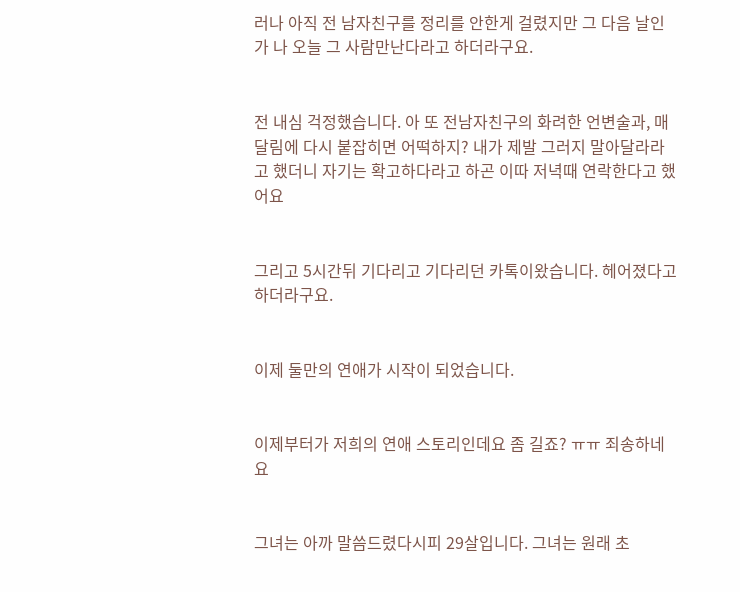러나 아직 전 남자친구를 정리를 안한게 걸렸지만 그 다음 날인가 나 오늘 그 사람만난다라고 하더라구요.


전 내심 걱정했습니다. 아 또 전남자친구의 화려한 언변술과, 매달림에 다시 붙잡히면 어떡하지? 내가 제발 그러지 말아달라라고 했더니 자기는 확고하다라고 하곤 이따 저녁때 연락한다고 했어요


그리고 5시간뒤 기다리고 기다리던 카톡이왔습니다. 헤어졌다고 하더라구요.


이제 둘만의 연애가 시작이 되었습니다.


이제부터가 저희의 연애 스토리인데요 좀 길죠? ㅠㅠ 죄송하네요


그녀는 아까 말씀드렸다시피 29살입니다. 그녀는 원래 초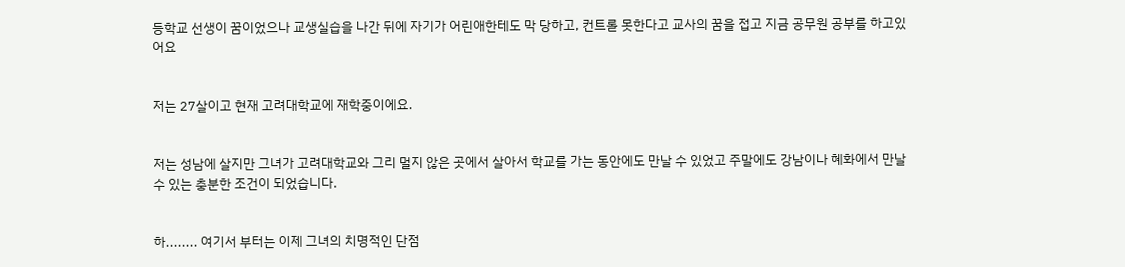등학교 선생이 꿈이었으나 교생실습을 나간 뒤에 자기가 어린애한테도 막 당하고, 컨트롤 못한다고 교사의 꿈을 접고 지금 공무원 공부를 하고있어요


저는 27살이고 현재 고려대학교에 재학중이에요.


저는 성남에 살지만 그녀가 고려대학교와 그리 멀지 않은 곳에서 살아서 학교를 가는 동안에도 만날 수 있었고 주말에도 강남이나 혜화에서 만날 수 있는 충분한 조건이 되었습니다.


하........ 여기서 부터는 이제 그녀의 치명적인 단점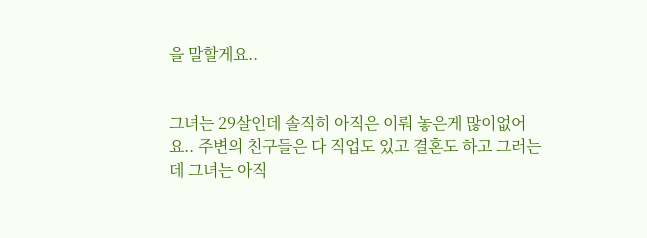을 말할게요..


그녀는 29살인데 솔직히 아직은 이뤄 놓은게 많이없어요.. 주변의 친구들은 다 직업도 있고 결혼도 하고 그러는데 그녀는 아직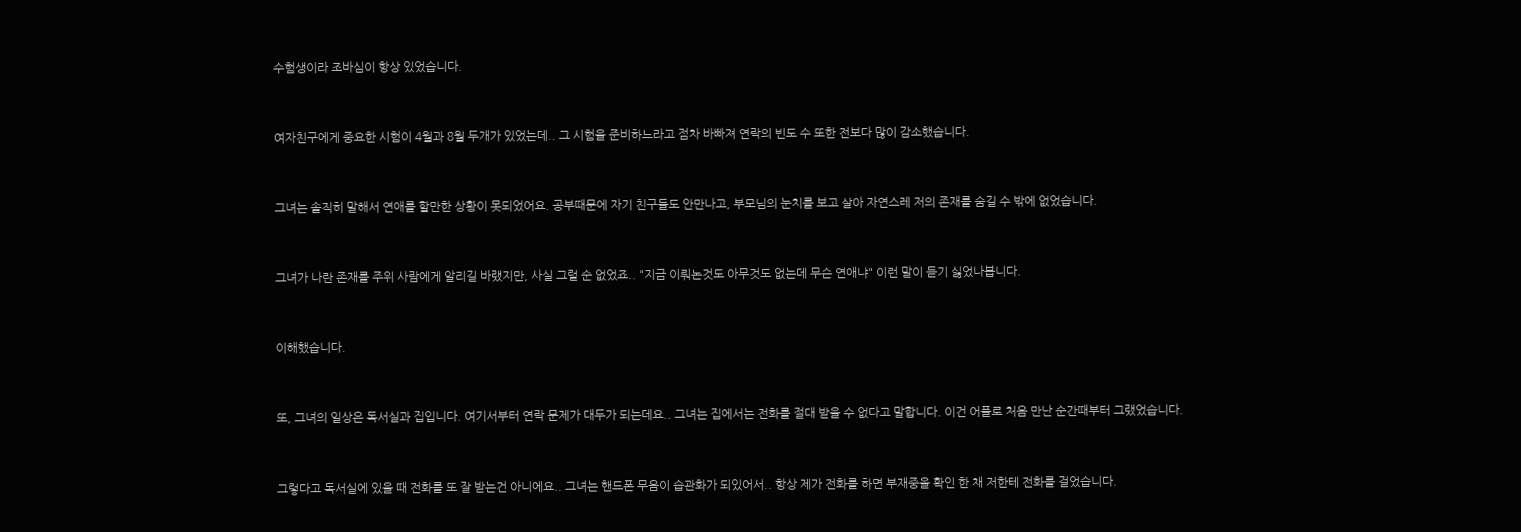수험생이라 조바심이 항상 있었습니다.


여자친구에게 중요한 시험이 4월과 8월 두개가 있었는데.. 그 시험을 준비하느라고 점차 바빠져 연락의 빈도 수 또한 전보다 많이 감소했습니다.


그녀는 솔직히 말해서 연애를 할만한 상황이 못되었어요. 공부때문에 자기 친구들도 안만나고, 부모님의 눈치를 보고 살아 자연스레 저의 존재를 숨길 수 밖에 없었습니다.


그녀가 나란 존재를 주위 사람에게 알리길 바랬지만, 사실 그럴 순 없었죠.. "지금 이뤄논것도 아무것도 없는데 무슨 연애냐" 이런 말이 듣기 싫었나봅니다.


이해했습니다.


또, 그녀의 일상은 독서실과 집입니다. 여기서부터 연락 문제가 대두가 되는데요.. 그녀는 집에서는 전화를 절대 받을 수 없다고 말합니다. 이건 어플로 처음 만난 순간때부터 그랬었습니다.


그렇다고 독서실에 있을 때 전화를 또 잘 받는건 아니에요.. 그녀는 핸드폰 무음이 습관화가 되있어서.. 항상 제가 전화를 하면 부재중을 확인 한 채 저한테 전화를 걸었습니다.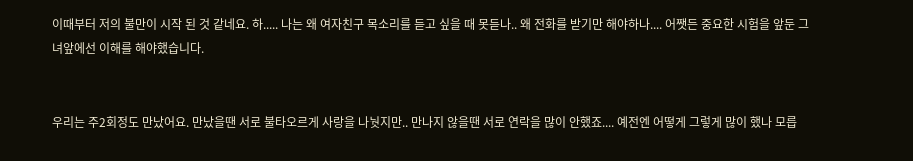이때부터 저의 불만이 시작 된 것 같네요. 하..... 나는 왜 여자친구 목소리를 듣고 싶을 때 못듣나.. 왜 전화를 받기만 해야하나.... 어쨋든 중요한 시험을 앞둔 그녀앞에선 이해를 해야했습니다.


우리는 주2회정도 만났어요. 만났을땐 서로 불타오르게 사랑을 나눳지만.. 만나지 않을땐 서로 연락을 많이 안했죠.... 예전엔 어떻게 그렇게 많이 했나 모릅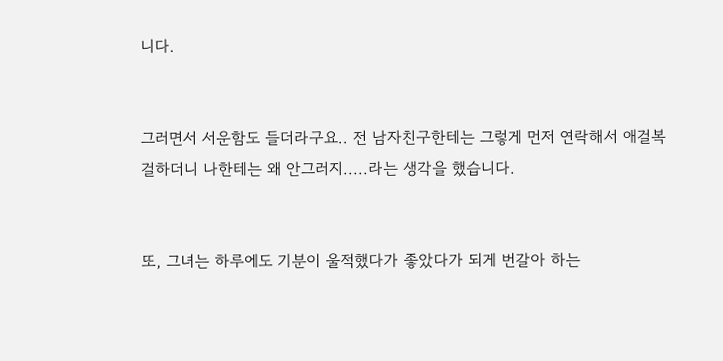니다.


그러면서 서운함도 들더라구요.. 전 남자친구한테는 그렇게 먼저 연락해서 애걸복걸하더니 나한테는 왜 안그러지.....라는 생각을 했습니다.


또, 그녀는 하루에도 기분이 울적했다가 좋았다가 되게 번갈아 하는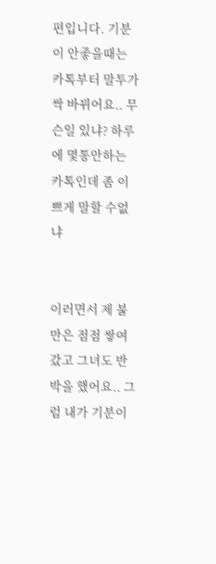편입니다. 기분이 안좋을때는 카톡부터 말투가 싹 바뀌어요.. 무슨일 있냐? 하루에 몇통안하는 카톡인데 좀 이쁘게 말할 수없냐


이러면서 제 불만은 점점 쌓여갔고 그녀도 반박을 했어요.. 그럼 내가 기분이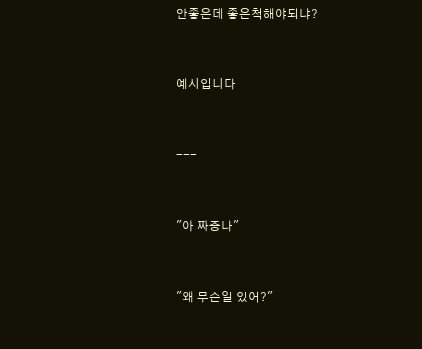안좋은데 좋은척해야되냐?


예시입니다


---


"아 짜증나"


"왜 무슨일 있어?"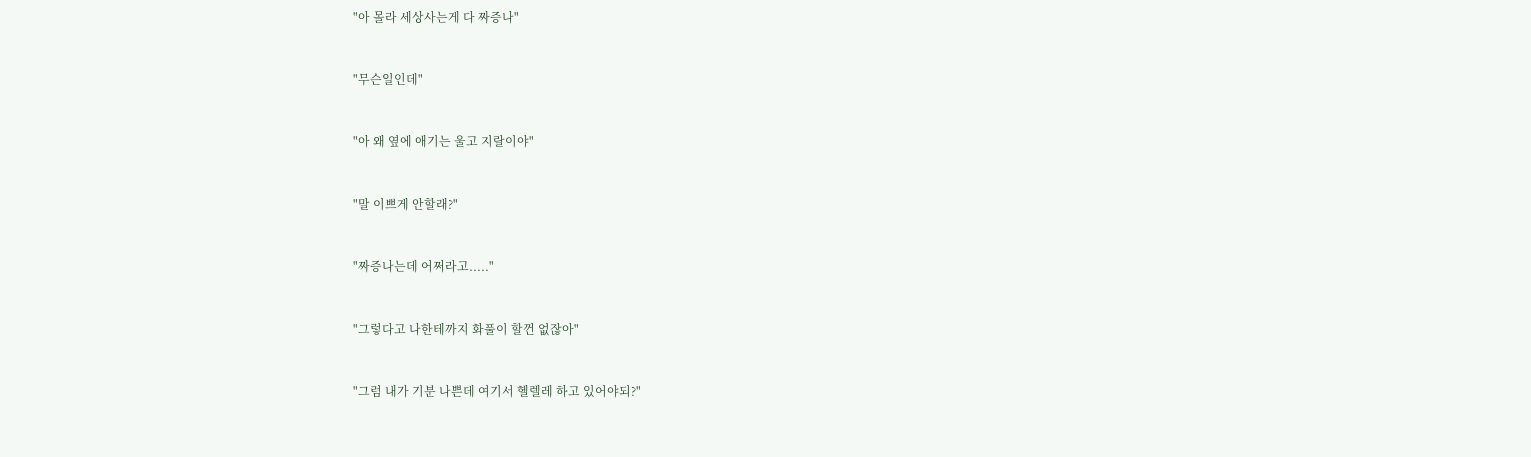"아 몰라 세상사는게 다 짜증나"


"무슨일인데"


"아 왜 옆에 애기는 울고 지랄이야"


"말 이쁘게 안할래?"


"짜증나는데 어쩌라고....."


"그렇다고 나한테까지 화풀이 할껀 없잖아"


"그럼 내가 기분 나쁜데 여기서 헬렐레 하고 있어야되?"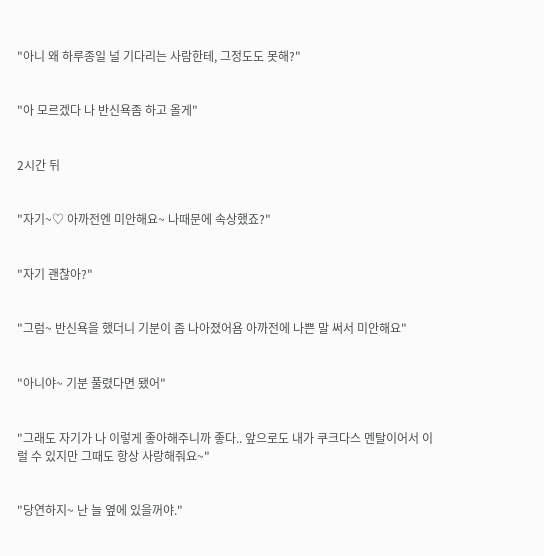"아니 왜 하루종일 널 기다리는 사람한테, 그정도도 못해?"


"아 모르겠다 나 반신욕좀 하고 올게"


2시간 뒤


"자기~♡ 아까전엔 미안해요~ 나때문에 속상했죠?"


"자기 괜찮아?"


"그럼~ 반신욕을 했더니 기분이 좀 나아졌어욤 아까전에 나쁜 말 써서 미안해요"


"아니야~ 기분 풀렸다면 됐어"


"그래도 자기가 나 이렇게 좋아해주니까 좋다.. 앞으로도 내가 쿠크다스 멘탈이어서 이럴 수 있지만 그때도 항상 사랑해줘요~"


"당연하지~ 난 늘 옆에 있을꺼야."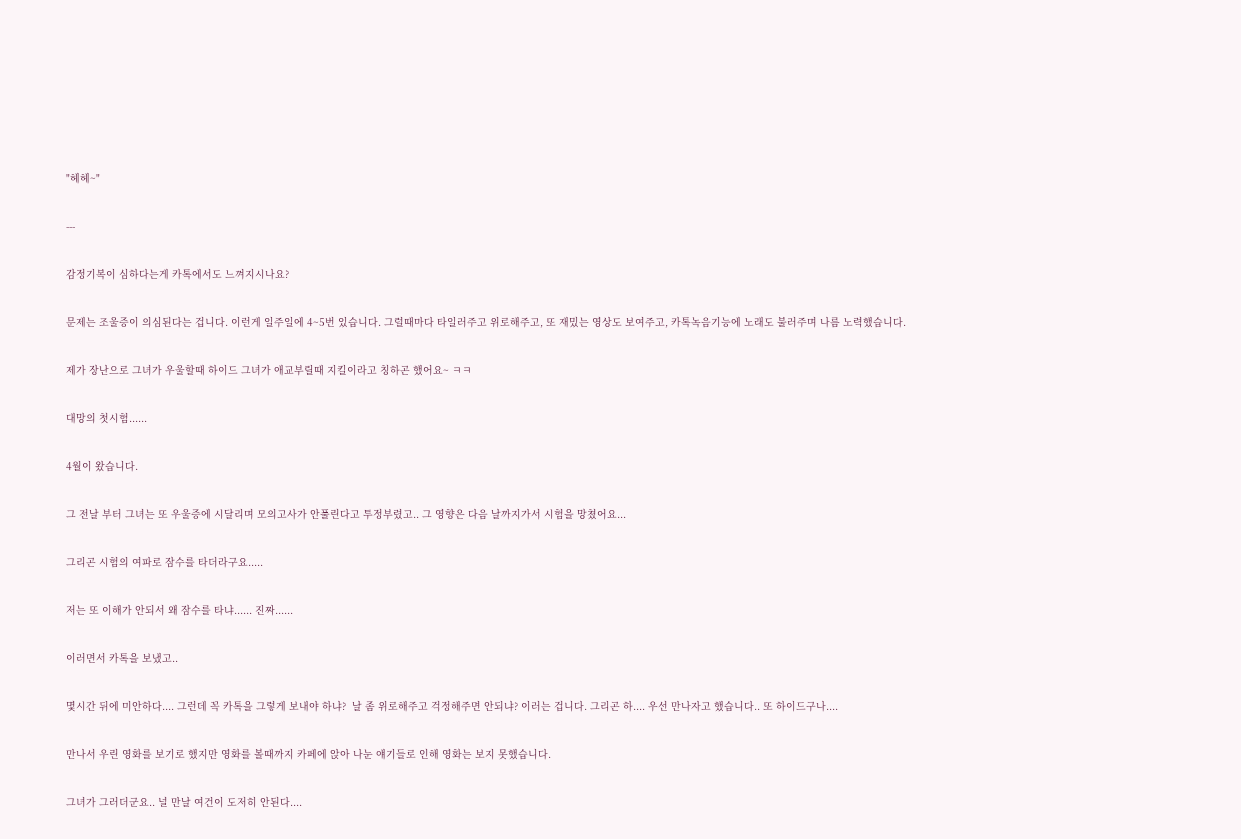"헤헤~"


---


감정기복이 심하다는게 카톡에서도 느껴지시나요?


문제는 조울증이 의심된다는 겁니다. 이런게 일주일에 4~5번 있습니다. 그럴때마다 타일러주고 위로해주고, 또 재밌는 영상도 보여주고, 카톡녹음기능에 노래도 불러주며 나름 노력했습니다.


제가 장난으로 그녀가 우울할때 하이드 그녀가 애교부릴때 지킬이라고 칭하곤 했어요~ ㅋㅋ


대망의 첫시험......


4월이 왔습니다.


그 전날 부터 그녀는 또 우울증에 시달리며 모의고사가 안풀린다고 투정부렸고.. 그 영향은 다음 날까지가서 시험을 망쳤어요...


그리곤 시험의 여파로 잠수를 타더라구요.....


저는 또 이해가 안되서 왜 잠수를 타냐...... 진짜......


이러면서 카톡을 보냈고..


몇시간 뒤에 미안하다.... 그런데 꼭 카톡을 그렇게 보내야 하냐?  날 좀 위로해주고 걱정해주면 안되냐? 이러는 겁니다. 그리곤 하.... 우선 만나자고 했습니다.. 또 하이드구나....


만나서 우린 영화를 보기로 했지만 영화를 볼때까지 카페에 앉아 나눈 얘기들로 인해 영화는 보지 못했습니다.


그녀가 그러더군요.. 널 만날 여건이 도저히 안된다....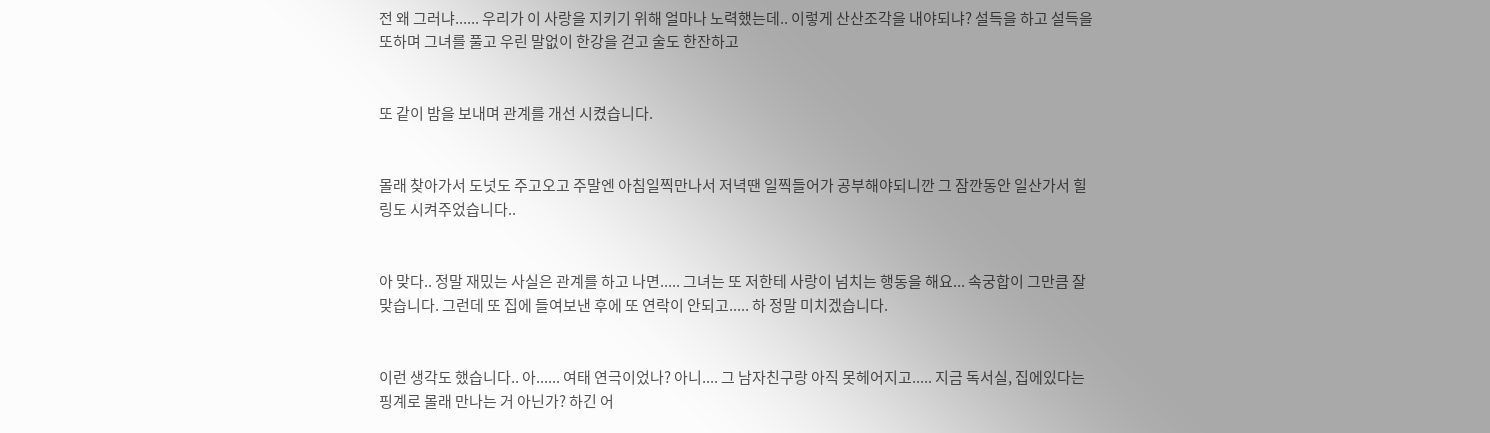전 왜 그러냐...... 우리가 이 사랑을 지키기 위해 얼마나 노력했는데.. 이렇게 산산조각을 내야되냐? 설득을 하고 설득을 또하며 그녀를 풀고 우린 말없이 한강을 걷고 술도 한잔하고


또 같이 밤을 보내며 관계를 개선 시켰습니다.


몰래 찾아가서 도넛도 주고오고 주말엔 아침일찍만나서 저녁땐 일찍들어가 공부해야되니깐 그 잠깐동안 일산가서 힐링도 시켜주었습니다..


아 맞다.. 정말 재밌는 사실은 관계를 하고 나면..... 그녀는 또 저한테 사랑이 넘치는 행동을 해요... 속궁합이 그만큼 잘 맞습니다. 그런데 또 집에 들여보낸 후에 또 연락이 안되고..... 하 정말 미치겠습니다.


이런 생각도 했습니다.. 아...... 여태 연극이었나? 아니.... 그 남자친구랑 아직 못헤어지고..... 지금 독서실, 집에있다는 핑계로 몰래 만나는 거 아닌가? 하긴 어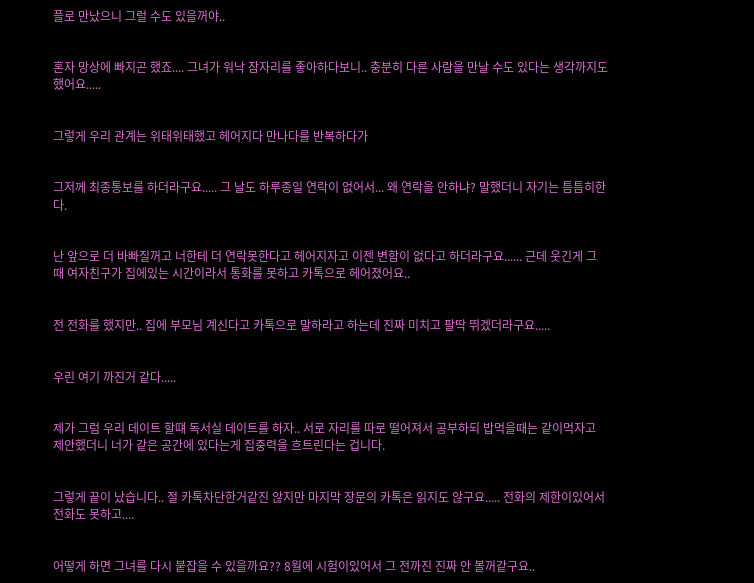플로 만났으니 그럴 수도 있을꺼야..


혼자 망상에 빠지곤 했죠.... 그녀가 워낙 잠자리를 좋아하다보니.. 충분히 다른 사람을 만날 수도 있다는 생각까지도 했어요.....


그렇게 우리 관계는 위태위태했고 헤어지다 만나다를 반복하다가


그저께 최종통보를 하더라구요..... 그 날도 하루종일 연락이 없어서... 왜 연락을 안하냐? 말했더니 자기는 틈틈히한다.


난 앞으로 더 바빠질꺼고 너한테 더 연락못한다고 헤어지자고 이젠 변함이 없다고 하더라구요...... 근데 웃긴게 그 때 여자친구가 집에있는 시간이라서 통화를 못하고 카톡으로 헤어졌어요..


전 전화를 했지만.. 집에 부모님 계신다고 카톡으로 말하라고 하는데 진짜 미치고 팔딱 뛰겠더라구요.....


우린 여기 까진거 같다.....


제가 그럼 우리 데이트 할떄 독서실 데이트를 하자.. 서로 자리를 따로 떨어져서 공부하되 밥먹을때는 같이먹자고 제안했더니 너가 같은 공간에 있다는게 집중력을 흐트린다는 겁니다.


그렇게 끝이 났습니다.. 절 카톡차단한거같진 않지만 마지막 장문의 카톡은 읽지도 않구요..... 전화의 제한이있어서 전화도 못하고....


어떻게 하면 그녀를 다시 붙잡을 수 있을까요?? 8월에 시험이있어서 그 전까진 진짜 안 볼꺼같구요..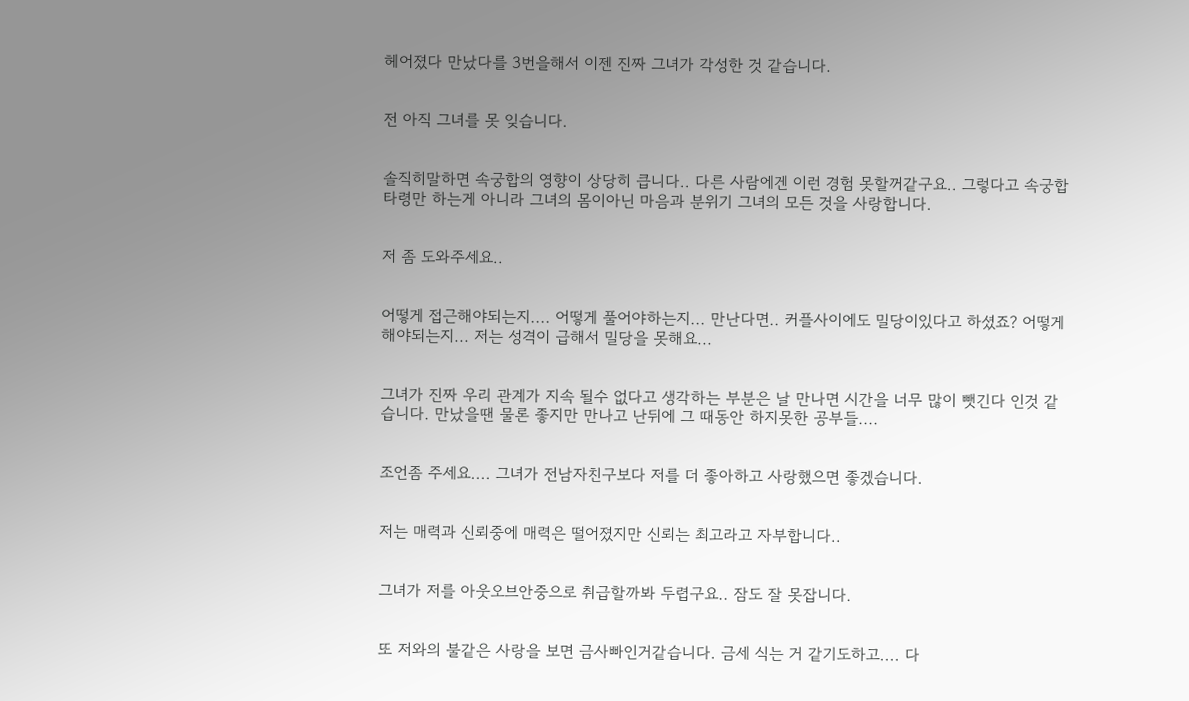헤어졌다 만났다를 3번을해서 이젠 진짜 그녀가 각성한 것 같습니다.


전 아직 그녀를 못 잊습니다.


솔직히말하면 속궁합의 영향이 상당히 큽니다.. 다른 사람에겐 이런 경험 못할꺼같구요.. 그렇다고 속궁합 타령만 하는게 아니라 그녀의 몸이아닌 마음과 분위기 그녀의 모든 것을 사랑합니다.


저 좀 도와주세요..


어떻게 접근해야되는지.... 어떻게 풀어야하는지... 만난다면.. 커플사이에도 밀당이있다고 하셨죠? 어떻게 해야되는지... 저는 성격이 급해서 밀당을 못해요...


그녀가 진짜 우리 관계가 지속 될수 없다고 생각하는 부분은 날 만나면 시간을 너무 많이 뺏긴다 인것 같습니다. 만났을땐 물론 좋지만 만나고 난뒤에 그 때동안 하지못한 공부들....


조언좀 주세요.... 그녀가 전남자친구보다 저를 더 좋아하고 사랑했으면 좋겠습니다.


저는 매력과 신뢰중에 매력은 떨어졌지만 신뢰는 최고라고 자부합니다..


그녀가 저를 아웃오브안중으로 취급할까봐 두렵구요.. 잠도 잘 못잡니다.


또 저와의 불같은 사랑을 보면 금사빠인거같습니다. 금세 식는 거 같기도하고.... 다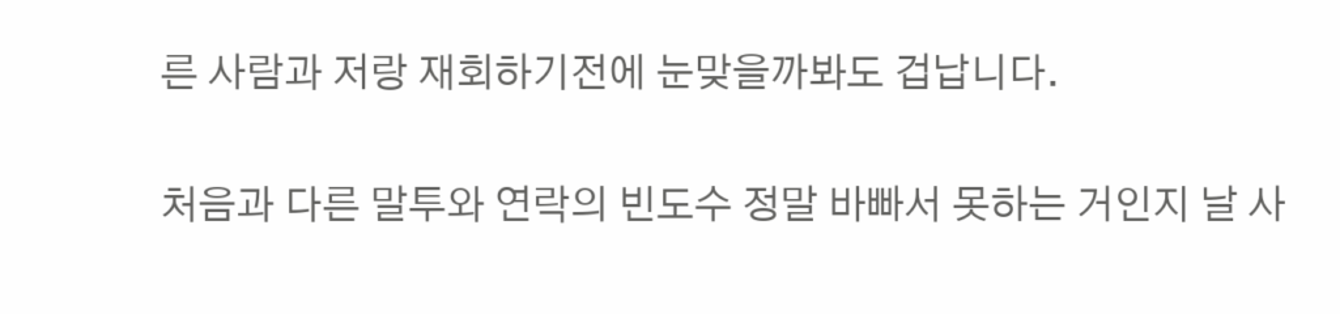른 사람과 저랑 재회하기전에 눈맞을까봐도 겁납니다.


처음과 다른 말투와 연락의 빈도수 정말 바빠서 못하는 거인지 날 사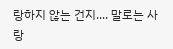랑하지 않는 건지.... 말로는 사랑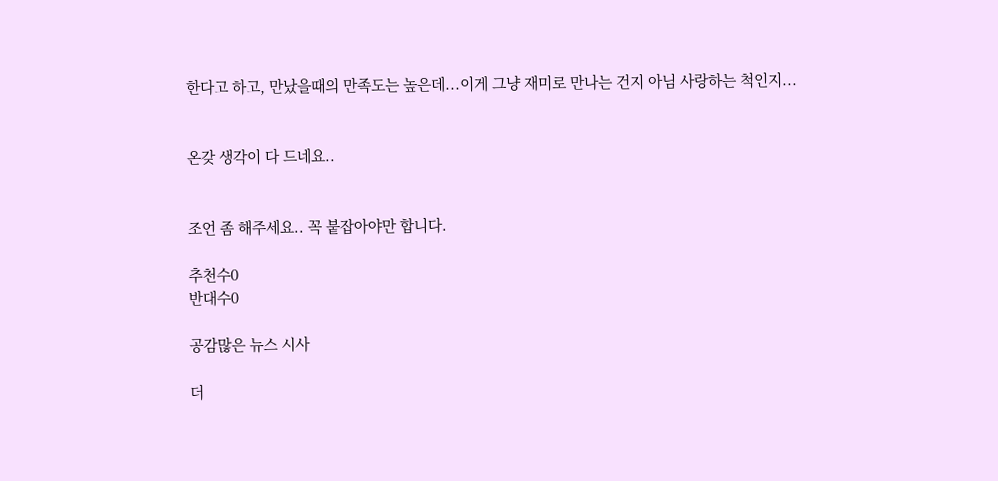한다고 하고, 만났을때의 만족도는 높은데...이게 그냥 재미로 만나는 건지 아님 사랑하는 척인지...


온갖 생각이 다 드네요..


조언 좀 해주세요.. 꼭 붙잡아야만 합니다.

추천수0
반대수0

공감많은 뉴스 시사

더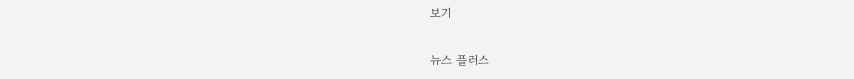보기

뉴스 플러스